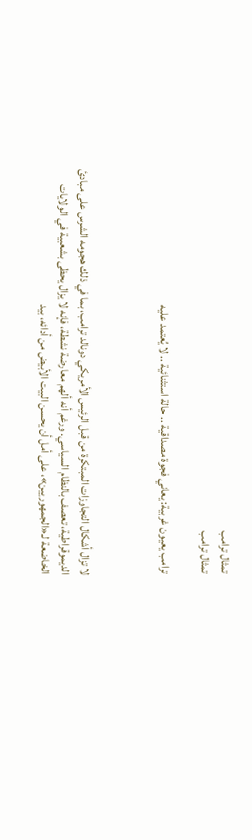تمثال ترامب
تمثال ترامب

ترامب يعيون غربية: يعاني فجوة مصداقية .. حالة استثنائية .. لا يُعتمد عليه



لا تزال أشكال التجاوزات المبتكرة من قبل الرئيس الأمريكي دونالد ترامب، بما في ذلك هجومه الشرس على مبادئ الديموقراطية، تعصف بالنظام السياسي. ورغم أنه ألهم معارضة نشطة، فإنه لا يزال يحظى بشعبية في الولايات الخاضعة لـ«الجمهوريين»، على أمل أن يحسن البيت الأبيض من أدائه، بيد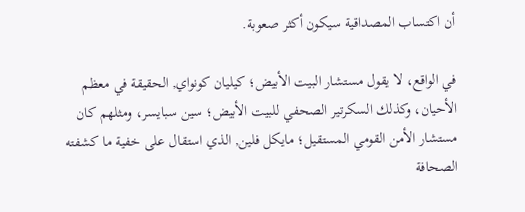أن اكتساب المصداقية سيكون أكثر صعوبة.

في الواقع، لا يقول مستشار البيت الأبيض؛ كيليان كونواي, الحقيقة في معظم الأحيان، وكذلك السكرتير الصحفي للبيت الأبيض؛ سين سبايسر، ومثلهم كان مستشار الأمن القومي المستقيل؛ مايكل فلين, الذي استقال على خفية ما كشفته الصحافة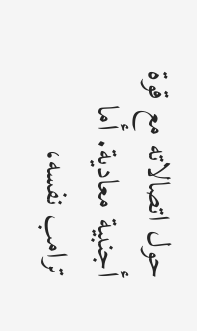حول اتصالاته مع قوة أجنبية معادية. أما ترامب نفسه،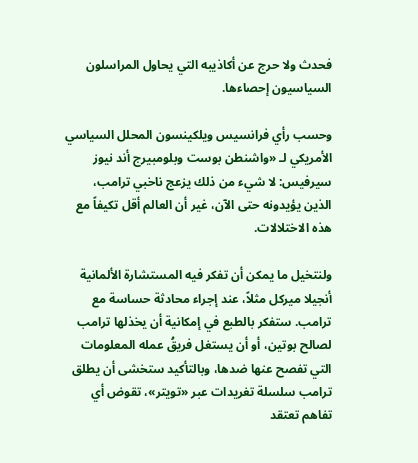فحدث ولا حرج عن أكاذيبه التي يحاول المراسلون السياسيون إحصاءها.

وحسب رأي فرانسيس ويلكينسون المحلل السياسي الأمريكي لـ «واشنطن بوست وبلومبيرج أند نيوز سيرفيس: لا شيء من ذلك يزعج ناخبي ترامب، الذين يؤيدونه حتى الآن، غير أن العالم أقل تكيفاً مع هذه الاختلالات.

ولنتخيل ما يمكن أن تفكر فيه المستشارة الألمانية أنجيلا ميركل مثلاً، عند إجراء محادثة حساسة مع ترامب. ستفكر بالطبع في إمكانية أن يخذلها ترامب لصالح بوتين، أو أن يستغل فريقُ عمله المعلومات التي تفصح عنها ضدها، وبالتأكيد ستخشى أن يطلق ترامب سلسلة تغريدات عبر «تويتر»، تقوض أي تفاهم تعتقد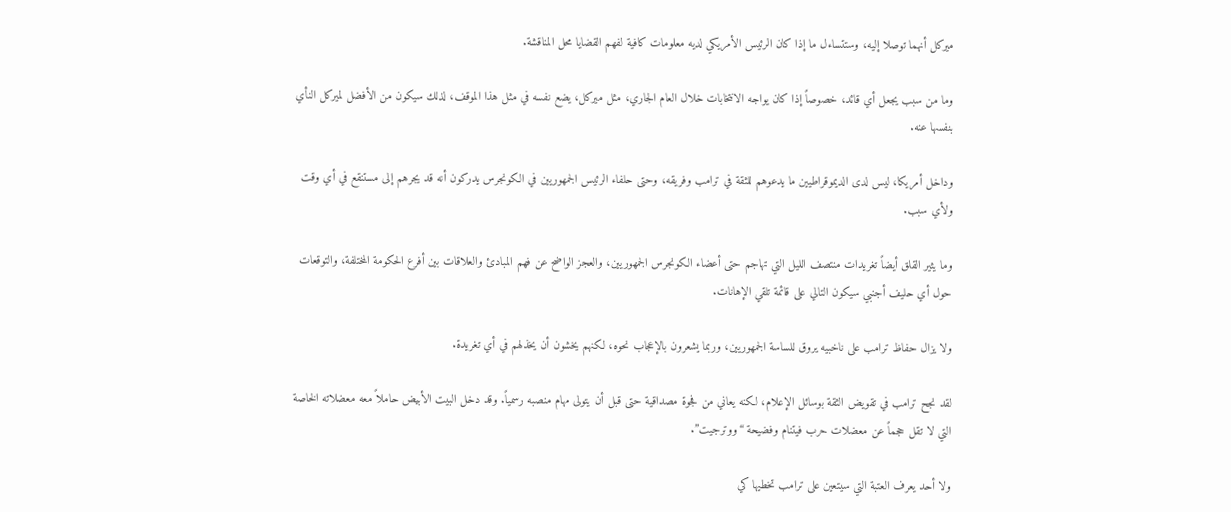ميركل أنهما توصلا إليه، وستتساءل ما إذا كان الرئيس الأمريكي لديه معلومات كافية لفهم القضايا محل المناقشة.

وما من سبب يجعل أي قائد، خصوصاً إذا كان يواجه الانتخابات خلال العام الجاري، مثل ميركل، يضع نفسه في مثل هذا الموقف، لذلك سيكون من الأفضل لميركل النأي بنفسها عنه.

وداخل أمريكا، ليس لدى الديموقراطيين ما يدعوهم للثقة في ترامب وفريقه، وحتى حلفاء الرئيس الجمهوريين في الكونجرس يدركون أنه قد يجرهم إلى مستنقع في أي وقت ولأي سبب.

وما يثير القلق أيضاً تغريدات منتصف الليل التي تهاجم حتى أعضاء الكونجرس الجمهوريين، والعجز الواضح عن فهم المبادئ والعلاقات بين أفرع الحكومة المختلفة، والتوقعات حول أي حليف أجنبي سيكون التالي على قائمة تلقي الإهانات.

ولا يزال حفاظ ترامب على ناخبيه يروق للساسة الجمهوريين، وربما يشعرون بالإعجاب نحوه، لكنهم يخشون أن يخذلهم في أي تغريدة.

لقد نجح ترامب في تقويض الثقة بوسائل الإعلام، لكنه يعاني من فجوة مصداقية حتى قبل أن يتولى مهام منصبه رسمياً. وقد دخل البيت الأبيض حاملاً معه معضلاته الخاصة التي لا تقل حجماً عن معضلات حرب فيتنام وفضيحة “ووترجيت”.

ولا أحد يعرف العتبة التي سيتعين على ترامب تخطيها كي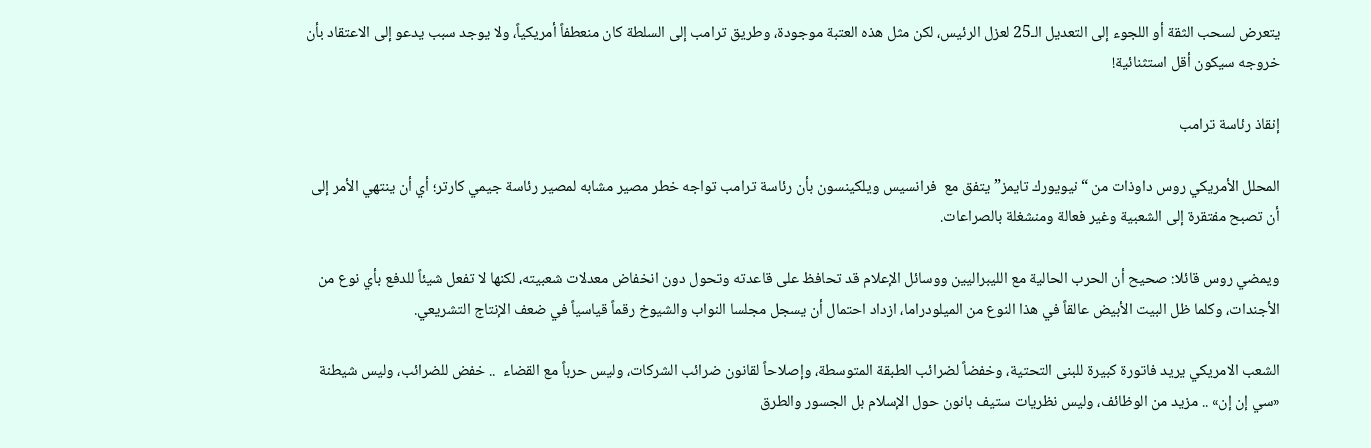يتعرض لسحب الثقة أو اللجوء إلى التعديل الـ25 لعزل الرئيس، لكن مثل هذه العتبة موجودة، وطريق ترامب إلى السلطة كان منعطفاً أمريكياً، ولا يوجد سبب يدعو إلى الاعتقاد بأن خروجه سيكون أقل استثنائية!

إنقاذ رئاسة ترامب

المحلل الأمريكي روس داوذات من “نيويورك تايمز” يتفق مع  فرانسيس ويلكينسون بأن رئاسة ترامب تواجه خطر مصير مشابه لمصير رئاسة جيمي كارتر؛ أي أن ينتهي الأمر إلى أن تصبح مفتقرة إلى الشعبية وغير فعالة ومنشغلة بالصراعات.

ويمضي روس قائلا: صحيح أن الحرب الحالية مع الليبراليين ووسائل الإعلام قد تحافظ على قاعدته وتحول دون انخفاض معدلات شعبيته، لكنها لا تفعل شيئاً للدفع بأي نوع من الأجندات، وكلما ظل البيت الأبيض عالقاً في هذا النوع من الميلودراما، ازداد احتمال أن يسجل مجلسا النواب والشيوخ رقماً قياسياً في ضعف الإنتاج التشريعي.

الشعب الامريكي يريد فاتورة كبيرة للبنى التحتية، وخفضاً لضرائب الطبقة المتوسطة، وإصلاحاً لقانون ضرائب الشركات، وليس حرباً مع القضاء  .. خفض للضرائب، وليس شيطنة «سي إن إن» .. مزيد من الوظائف، وليس نظريات ستيف بانون حول الإسلام بل الجسور والطرق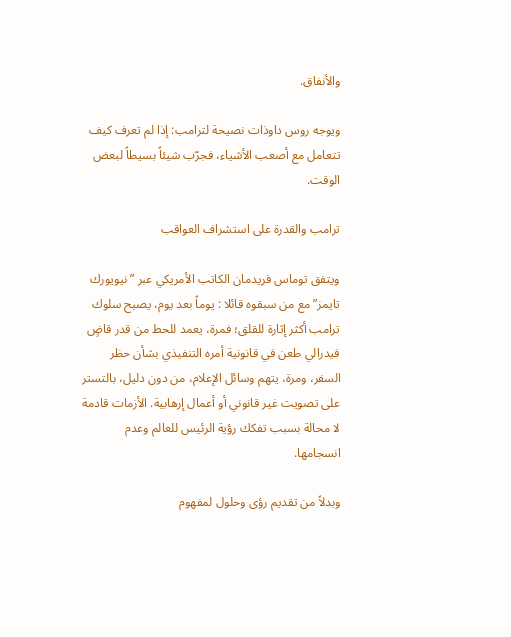والأنفاق.

ويوجه روس داوذات نصيحة لترامب: إذا لم تعرف كيف تتعامل مع أصعب الأشياء، فجرّب شيئاً بسيطاً لبعض الوقت.

ترامب والقدرة على استشراف العواقب

ويتفق توماس فريدمان الكاتب الأمريكي عبر ” نيويورك تايمز” مع من سبقوه قائلا : يوماً بعد يوم، يصبح سلوك ترامب أكثر إثارة للقلق؛ فمرة، يعمد للحط من قدر قاضٍ فيدرالي طعن في قانونية أمره التنفيذي بشأن حظر السفر، ومرة، يتهم وسائل الإعلام، من دون دليل، بالتستر على تصويت غير قانوني أو أعمال إرهابية. الأزمات قادمة لا محالة بسبب تفكك رؤية الرئيس للعالم وعدم انسجامها.

وبدلاً من تقديم رؤى وحلول لمفهوم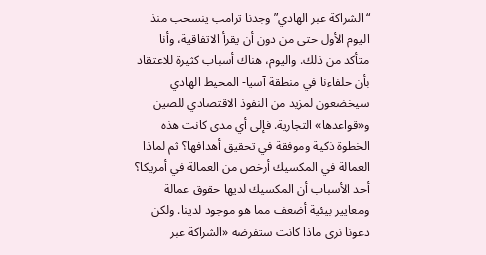“الشراكة عبر الهادي” وجدنا ترامب ينسحب منذ اليوم الأول حتى من دون أن يقرأ الاتفاقية، وأنا متأكد من ذلك. واليوم، هناك أسباب كثيرة للاعتقاد بأن حلفاءنا في منطقة آسيا- المحيط الهادي سيخضعون لمزيد من النفوذ الاقتصادي للصين و«قواعدها» التجارية. فإلى أي مدى كانت هذه الخطوة ذكية وموفقة في تحقيق أهدافها؟ ثم لماذا العمالة في المكسيك أرخص من العمالة في أمريكا؟ أحد الأسباب أن المكسيك لديها حقوق عمالة ومعايير بيئية أضعف مما هو موجود لدينا. ولكن دعونا نرى ماذا كانت ستفرضه «الشراكة عبر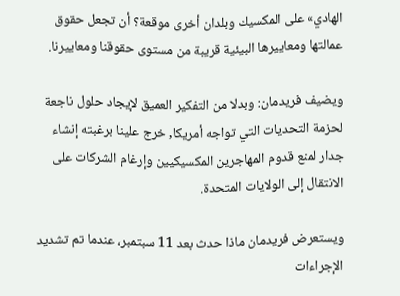الهادي» على المكسيك وبلدان أخرى موقعة؟ أن تجعل حقوق عمالتها ومعاييرها البيئية قريبة من مستوى حقوقنا ومعاييرنا.

ويضيف فريدمان: وبدلا من التفكير العميق لإيجاد حلول ناجعة لحزمة التحديات التي تواجه أمريكا, خرج علينا برغبته إنشاء جدار لمنع قدوم المهاجرين المكسيكيين وإرغام الشركات على الانتقال إلى الولايات المتحدة.

ويستعرض فريدمان ماذا حدث بعد 11 سبتمبر، عندما تم تشديد الإجراءات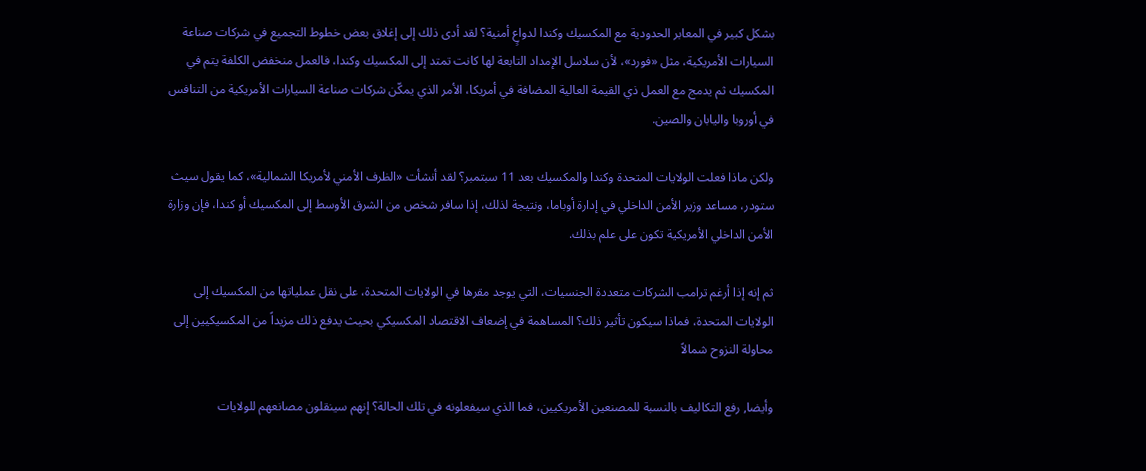بشكل كبير في المعابر الحدودية مع المكسيك وكندا لدواعٍ أمنية؟ لقد أدى ذلك إلى إغلاق بعض خطوط التجميع في شركات صناعة السيارات الأمريكية، مثل «فورد»، لأن سلاسل الإمداد التابعة لها كانت تمتد إلى المكسيك وكندا، فالعمل منخفض الكلفة يتم في المكسيك ثم يدمج مع العمل ذي القيمة العالية المضافة في أمريكا، الأمر الذي يمكّن شركات صناعة السيارات الأمريكية من التنافس في أوروبا واليابان والصين.

ولكن ماذا فعلت الولايات المتحدة وكندا والمكسيك بعد 11 سبتمبر؟ لقد أنشأت «الظرف الأمني لأمريكا الشمالية»، كما يقول سيث ستودر، مساعد وزير الأمن الداخلي في إدارة أوباما، ونتيجة لذلك، إذا سافر شخص من الشرق الأوسط إلى المكسيك أو كندا، فإن وزارة الأمن الداخلي الأمريكية تكون على علم بذلك.

ثم إنه إذا أرغم ترامب الشركات متعددة الجنسيات، التي يوجد مقرها في الولايات المتحدة، على نقل عملياتها من المكسيك إلى الولايات المتحدة، فماذا سيكون تأثير ذلك؟ المساهمة في إضعاف الاقتصاد المكسيكي بحيث يدفع ذلك مزيداً من المكسيكيين إلى محاولة النزوح شمالاً

وأيضا, رفع التكاليف بالنسبة للمصنعين الأمريكيين، فما الذي سيفعلونه في تلك الحالة؟ إنهم سينقلون مصانعهم للولايات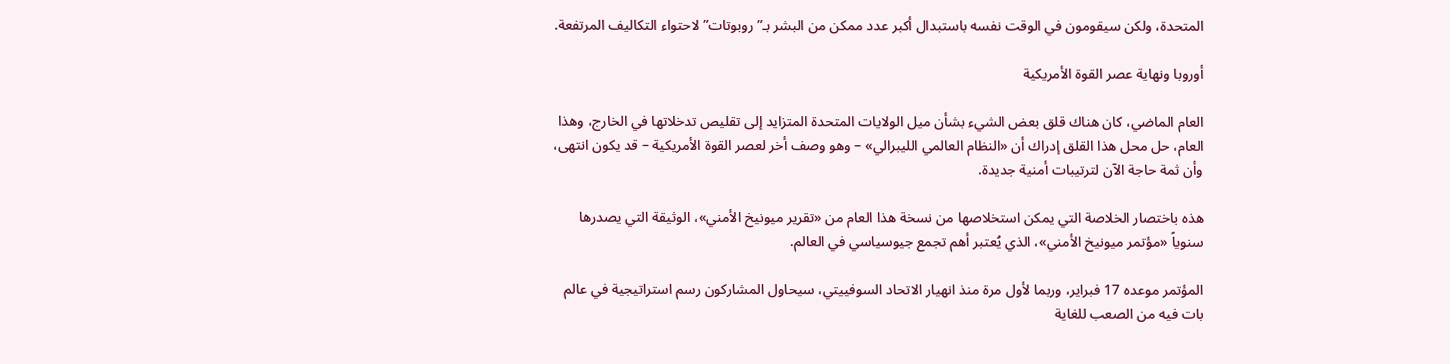المتحدة، ولكن سيقومون في الوقت نفسه باستبدال أكبر عدد ممكن من البشر بـ”روبوتات” لاحتواء التكاليف المرتفعة.

أوروبا ونهاية عصر القوة الأمريكية

العام الماضي، كان هناك قلق بعض الشيء بشأن ميل الولايات المتحدة المتزايد إلى تقليص تدخلاتها في الخارج، وهذا العام، حل محل هذا القلق إدراك أن «النظام العالمي الليبرالي» – وهو وصف أخر لعصر القوة الأمريكية – قد يكون انتهى، وأن ثمة حاجة الآن لترتيبات أمنية جديدة.

هذه باختصار الخلاصة التي يمكن استخلاصها من نسخة هذا العام من «تقرير ميونيخ الأمني»، الوثيقة التي يصدرها سنوياً «مؤتمر ميونيخ الأمني»، الذي يُعتبر أهم تجمع جيوسياسي في العالم.

المؤتمر موعده 17 فبراير، وربما لأول مرة منذ انهيار الاتحاد السوفييتي، سيحاول المشاركون رسم استراتيجية في عالم بات فيه من الصعب للغاية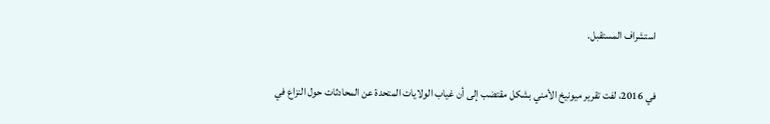استشراف المستقبل.

في 2016، لفت تقرير ميونيخ الأمني بشكل مقتضب إلى أن غياب الولايات المتحدة عن المحادثات حول النزاع في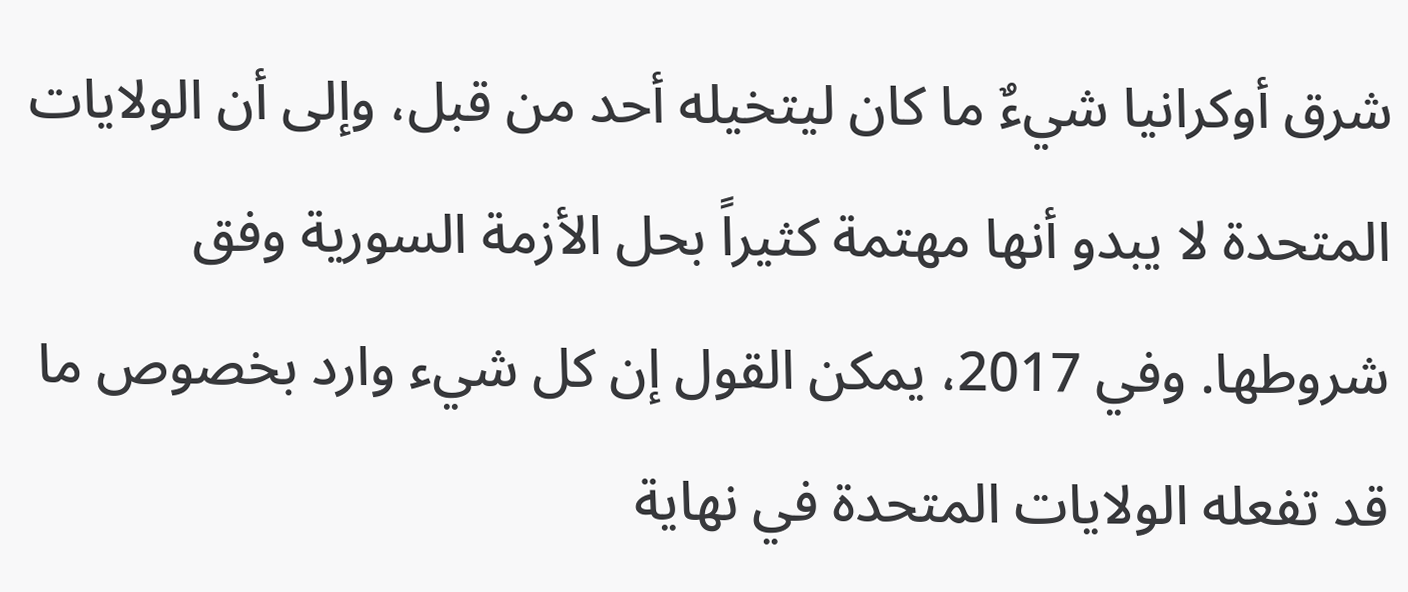شرق أوكرانيا شيءٌ ما كان ليتخيله أحد من قبل، وإلى أن الولايات المتحدة لا يبدو أنها مهتمة كثيراً بحل الأزمة السورية وفق شروطها. وفي 2017، يمكن القول إن كل شيء وارد بخصوص ما قد تفعله الولايات المتحدة في نهاية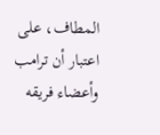المطاف، على اعتبار أن ترامب وأعضاء فريقه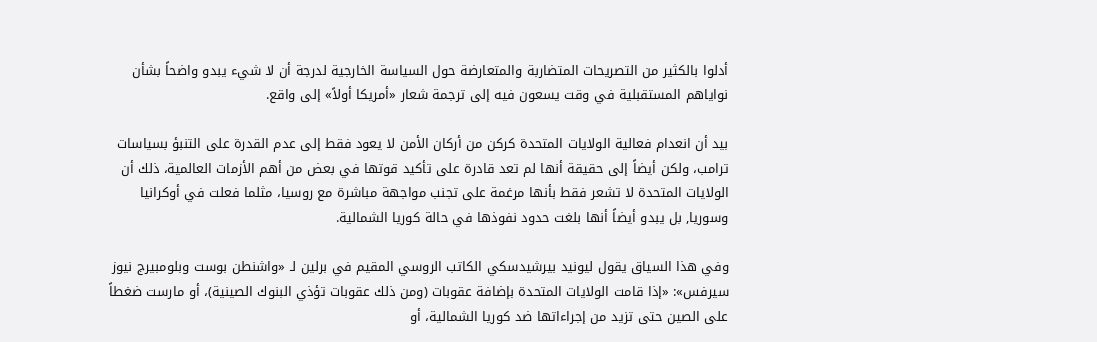أدلوا بالكثير من التصريحات المتضاربة والمتعارضة حول السياسة الخارجية لدرجة أن لا شيء يبدو واضحاً بشأن نواياهم المستقبلية في وقت يسعون فيه إلى ترجمة شعار «أمريكا أولاً» إلى واقع.

بيد أن انعدام فعالية الولايات المتحدة كركن من أركان الأمن لا يعود فقط إلى عدم القدرة على التنبؤ بسياسات ترامب، ولكن أيضاً إلى حقيقة أنها لم تعد قادرة على تأكيد قوتها في بعض من أهم الأزمات العالمية، ذلك أن الولايات المتحدة لا تشعر فقط بأنها مرغمة على تجنب مواجهة مباشرة مع روسيا، مثلما فعلت في أوكرانيا وسوريا, بل يبدو أيضاً أنها بلغت حدود نفوذها في حالة كوريا الشمالية.

وفي هذا السياق يقول ليونيد بيرشيدسكي الكاتب الروسي المقيم في برلين لـ «واشنطن بوست وبلومبيرج نيوز سيرفس»: «إذا قامت الولايات المتحدة بإضافة عقوبات (ومن ذلك عقوبات تؤذي البنوك الصينية)، أو مارست ضغطاً على الصين حتى تزيد من إجراءاتها ضد كوريا الشمالية، أو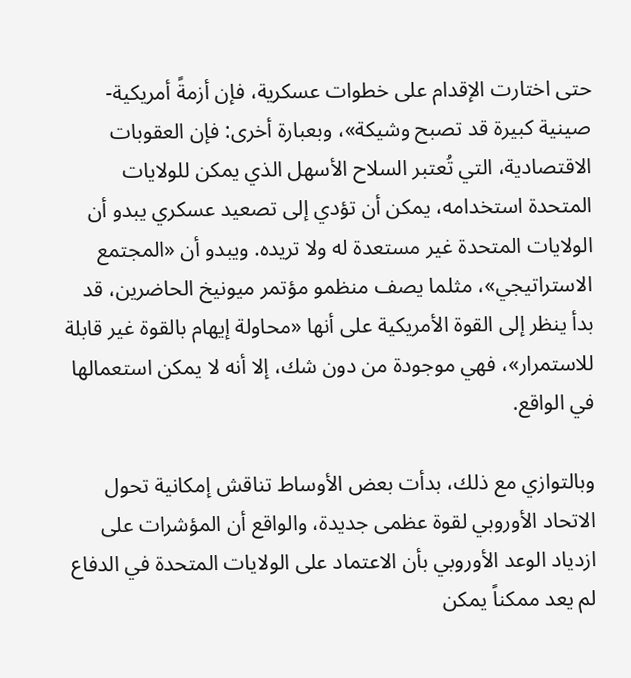حتى اختارت الإقدام على خطوات عسكرية، فإن أزمةً أمريكية- صينية كبيرة قد تصبح وشيكة»، وبعبارة أخرى: فإن العقوبات الاقتصادية، التي تُعتبر السلاح الأسهل الذي يمكن للولايات المتحدة استخدامه، يمكن أن تؤدي إلى تصعيد عسكري يبدو أن الولايات المتحدة غير مستعدة له ولا تريده. ويبدو أن «المجتمع الاستراتيجي»، مثلما يصف منظمو مؤتمر ميونيخ الحاضرين، قد بدأ ينظر إلى القوة الأمريكية على أنها «محاولة إيهام بالقوة غير قابلة للاستمرار»، فهي موجودة من دون شك، إلا أنه لا يمكن استعمالها في الواقع.

وبالتوازي مع ذلك، بدأت بعض الأوساط تناقش إمكانية تحول الاتحاد الأوروبي لقوة عظمى جديدة، والواقع أن المؤشرات على ازدياد الوعد الأوروبي بأن الاعتماد على الولايات المتحدة في الدفاع لم يعد ممكناً يمكن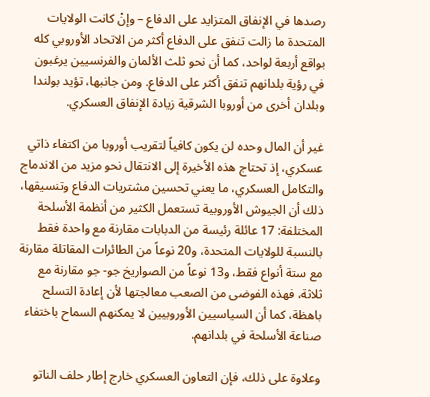رصدها في الإنفاق المتزايد على الدفاع – وإنْ كانت الولايات المتحدة ما زالت تنفق على الدفاع أكثر من الاتحاد الأوروبي كله بواقع أربعة لواحد، كما أن نحو ثلث الألمان والفرنسيين يرغبون في رؤية بلدانهم تنفق أكثر على الدفاع. ومن جانبها، تؤيد بولندا وبلدان أخرى من أوروبا الشرقية زيادة الإنفاق العسكري.

غير أن المال وحده لن يكون كافياً لتقريب أوروبا من اكتفاء ذاتي عسكري، إذ تحتاج هذه الأخيرة إلى الانتقال نحو مزيد من الاندماج والتكامل العسكري، ما يعني تحسين مشتريات الدفاع وتنسيقها، ذلك أن الجيوش الأوروبية تستعمل الكثير من أنظمة الأسلحة المختلفة: 17 عائلة رئيسة من الدبابات مقارنة مع واحدة فقط بالنسبة للولايات المتحدة، و20 نوعاً من الطائرات المقاتلة مقارنة مع ستة أنواع فقط، و13 نوعاً من الصواريخ جو- جو مقارنة مع ثلاثة، فهذه الفوضى من الصعب معالجتها لأن إعادة التسلح باهظة، كما أن السياسيين الأوروبيين لا يمكنهم السماح باختفاء صناعة الأسلحة في بلدانهم.

وعلاوة على ذلك، فإن التعاون العسكري خارج إطار حلف الناتو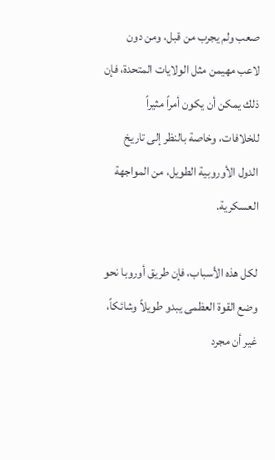صعب ولم يجرب من قبل، ومن دون لاعب مهيمن مثل الولايات المتحدة، فإن ذلك يمكن أن يكون أمراً مثيراً للخلافات، وخاصة بالنظر إلى تاريخ الدول الأوروبية الطويل، من المواجهة العسكرية.

لكل هذه الأسباب، فإن طريق أوروبا نحو وضع القوة العظمى يبدو طويلاً وشائكاً، غير أن مجرد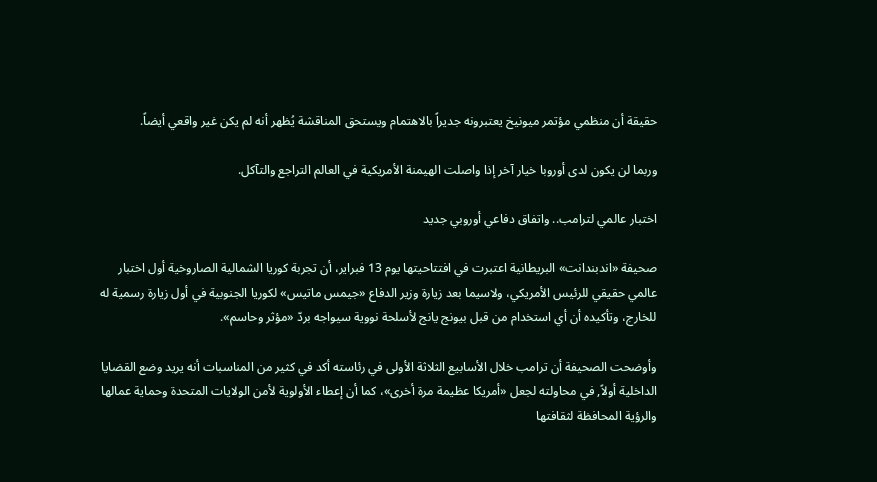حقيقة أن منظمي مؤتمر ميونيخ يعتبرونه جديراً بالاهتمام ويستحق المناقشة يُظهر أنه لم يكن غير واقعي أيضاً.

وربما لن يكون لدى أوروبا خيار آخر إذا واصلت الهيمنة الأمريكية في العالم التراجع والتآكل.

اختبار عالمي لترامب.. واتفاق دفاعي أوروبي جديد

صحيفة «اندبندانت» البريطانية اعتبرت في افتتاحيتها يوم 13 فبراير، أن تجربة كوريا الشمالية الصاروخية أول اختبار عالمي حقيقي للرئيس الأمريكي، ولاسيما بعد زيارة وزير الدفاع «جيمس ماتيس» لكوريا الجنوبية في أول زيارة رسمية له للخارج، وتأكيده أن أي استخدام من قبل بيونج يانج لأسلحة نووية سيواجه بردّ «مؤثر وحاسم».

وأوضحت الصحيفة أن ترامب خلال الأسابيع الثلاثة الأولى في رئاسته أكد في كثير من المناسبات أنه يريد وضع القضايا الداخلية أولاً, في محاولته لجعل «أمريكا عظيمة مرة أخرى»، كما أن إعطاء الأولوية لأمن الولايات المتحدة وحماية عمالها والرؤية المحافظة لثقافتها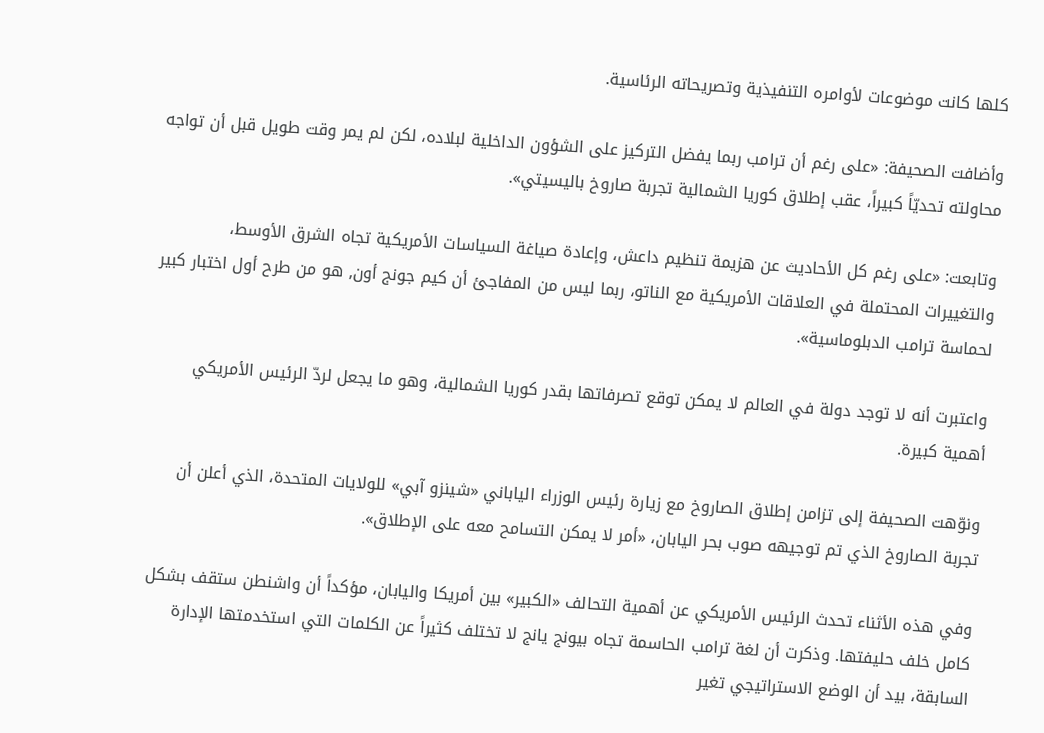كلها كانت موضوعات لأوامره التنفيذية وتصريحاته الرئاسية.

وأضافت الصحيفة: «على رغم أن ترامب ربما يفضل التركيز على الشؤون الداخلية لبلاده، لكن لم يمر وقت طويل قبل أن تواجه محاولته تحديّاً كبيراً، عقب إطلاق كوريا الشمالية تجربة صاروخ باليسيتي».

وتابعت: «على رغم كل الأحاديث عن هزيمة تنظيم داعش، وإعادة صياغة السياسات الأمريكية تجاه الشرق الأوسط، والتغييرات المحتملة في العلاقات الأمريكية مع الناتو، ربما ليس من المفاجئ أن كيم جونج أون, هو من طرح أول اختبار كبير لحماسة ترامب الدبلوماسية».

واعتبرت أنه لا توجد دولة في العالم لا يمكن توقع تصرفاتها بقدر كوريا الشمالية، وهو ما يجعل لردّ الرئيس الأمريكي أهمية كبيرة.

ونوّهت الصحيفة إلى تزامن إطلاق الصاروخ مع زيارة رئيس الوزراء الياباني «شينزو آبي» للولايات المتحدة، الذي أعلن أن تجربة الصاروخ الذي تم توجيهه صوب بحر اليابان، «أمر لا يمكن التسامح معه على الإطلاق».

وفي هذه الأثناء تحدث الرئيس الأمريكي عن أهمية التحالف «الكبير» بين أمريكا واليابان، مؤكداً أن واشنطن ستقف بشكل كامل خلف حليفتها. وذكرت أن لغة ترامب الحاسمة تجاه بيونج يانج لا تختلف كثيراً عن الكلمات التي استخدمتها الإدارة السابقة، بيد أن الوضع الاستراتيجي تغير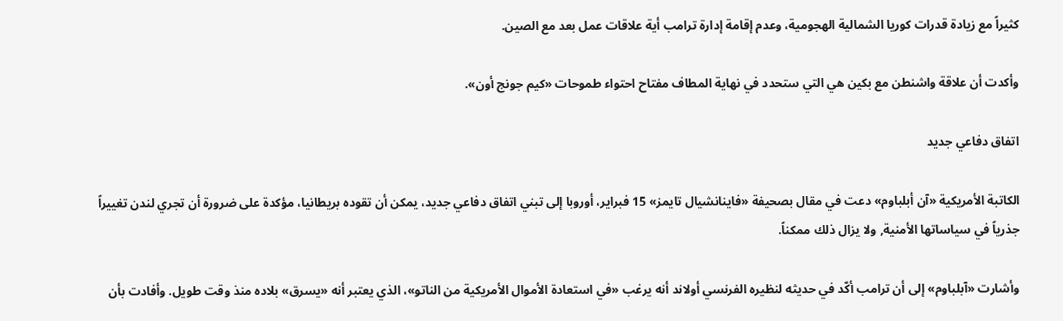كثيراً مع زيادة قدرات كوريا الشمالية الهجومية، وعدم إقامة إدارة ترامب أية علاقات عمل بعد مع الصين.

وأكدت أن علاقة واشنطن مع بكين هي التي ستحدد في نهاية المطاف مفتاح احتواء طموحات «كيم جونج أون».

اتفاق دفاعي جديد

الكاتبة الأمريكية «آن أبلباوم» دعت في مقال بصحيفة «فاينانشيال تايمز» 15 فبراير، أوروبا إلى تبني اتفاق دفاعي جديد، يمكن أن تقوده بريطانيا، مؤكدة على ضرورة أن تجري لندن تغييراً جذرياً في سياساتها الأمنية, ولا يزال ذلك ممكناً.

وأشارت «آبلباوم» إلى أن ترامب أكّد في حديثه لنظيره الفرنسي أولاند أنه يرغب «في استعادة الأموال الأمريكية من الناتو»، الذي يعتبر أنه «يسرق» بلاده منذ وقت طويل. وأفادت بأن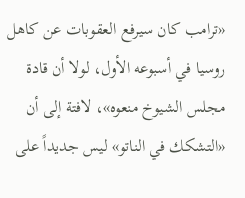«ترامب كان سيرفع العقوبات عن كاهل روسيا في أسبوعه الأول، لولا أن قادة مجلس الشيوخ منعوه»، لافتة إلى أن «التشكك في الناتو» ليس جديداً على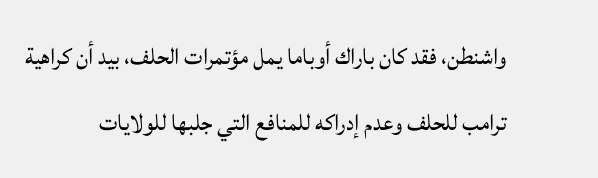واشنطن، فقد كان باراك أوباما يمل مؤتمرات الحلف، بيد أن كراهية ترامب للحلف وعدم إدراكه للمنافع التي جلبها للولايات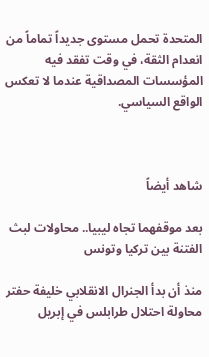المتحدة تحمل مستوى جديداً تماماً من انعدام الثقة، في وقت تفقد فيه المؤسسات المصداقية عندما لا تعكس الواقع السياسي.



شاهد أيضاً

بعد موقفهما تجاه ليبيا.. محاولات لبث الفتنة بين تركيا وتونس

منذ أن بدأ الجنرال الانقلابي خليفة حفتر محاولة احتلال طرابلس في إبريل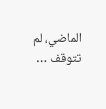الماضي، لم تتوقف …